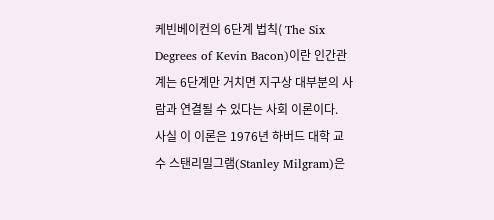케빈베이컨의 6단계 법칙( The Six Degrees of Kevin Bacon)이란 인간관계는 6단계만 거치면 지구상 대부분의 사람과 연결될 수 있다는 사회 이론이다.
사실 이 이론은 1976년 하버드 대학 교수 스탠리밀그램(Stanley Milgram)은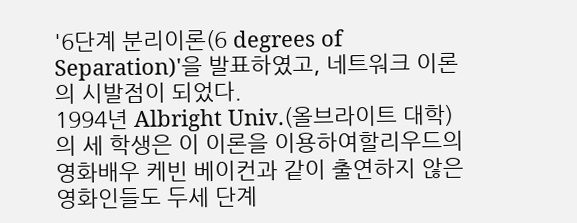'6단계 분리이론(6 degrees of Separation)'을 발표하였고, 네트워크 이론의 시발점이 되었다.
1994년 Albright Univ.(올브라이트 대학)의 세 학생은 이 이론을 이용하여할리우드의 영화배우 케빈 베이컨과 같이 출연하지 않은 영화인들도 두세 단계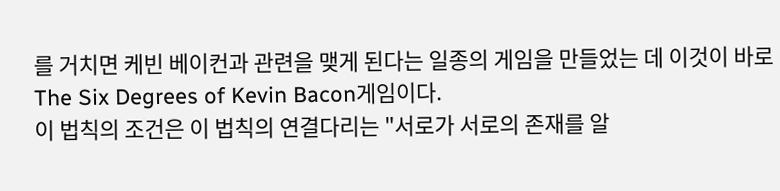를 거치면 케빈 베이컨과 관련을 맺게 된다는 일종의 게임을 만들었는 데 이것이 바로 The Six Degrees of Kevin Bacon게임이다.
이 법칙의 조건은 이 법칙의 연결다리는 "서로가 서로의 존재를 알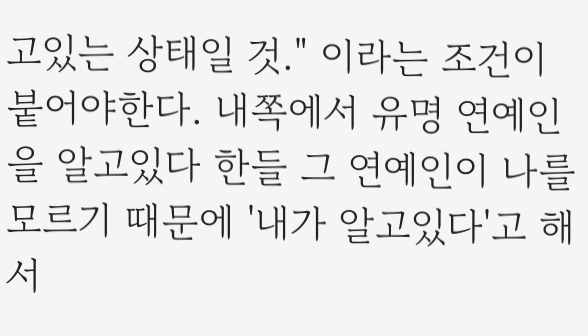고있는 상태일 것." 이라는 조건이 붙어야한다. 내쪽에서 유명 연예인을 알고있다 한들 그 연예인이 나를 모르기 때문에 '내가 알고있다'고 해서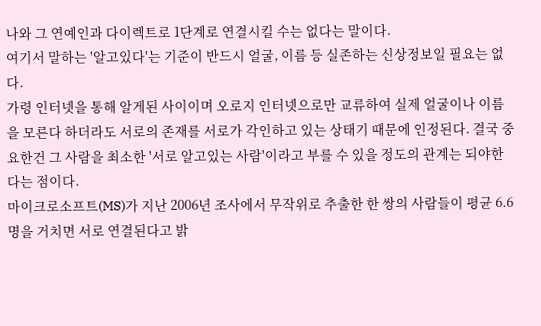나와 그 연예인과 다이렉트로 1단계로 연결시킬 수는 없다는 말이다.
여기서 말하는 '알고있다'는 기준이 반드시 얼굴, 이름 등 실존하는 신상정보일 필요는 없다.
가령 인터넷을 통해 알게된 사이이며 오로지 인터넷으로만 교류하여 실제 얼굴이나 이름을 모른다 하더라도 서로의 존재를 서로가 각인하고 있는 상태기 때문에 인정된다. 결국 중요한건 그 사람을 최소한 '서로 알고있는 사람'이라고 부를 수 있을 정도의 관계는 되야한다는 점이다.
마이크로소프트(MS)가 지난 2006년 조사에서 무작위로 추출한 한 쌍의 사람들이 평균 6.6명을 거치면 서로 연결된다고 밝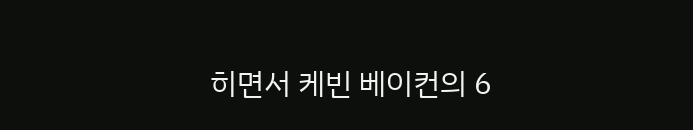히면서 케빈 베이컨의 6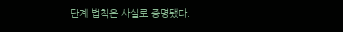단계 법칙은 사실로 증명됐다.